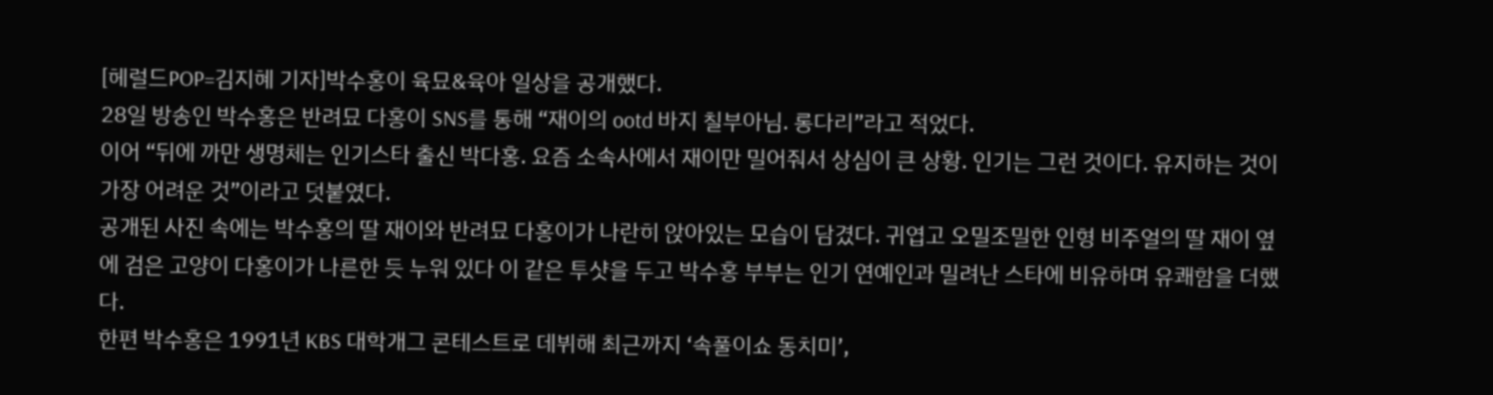[헤럴드POP=김지혜 기자]박수홍이 육묘&육아 일상을 공개했다.
28일 방송인 박수홍은 반려묘 다홍이 SNS를 통해 “재이의 ootd 바지 칠부아님. 롱다리”라고 적었다.
이어 “뒤에 까만 생명체는 인기스타 출신 박다홍. 요즘 소속사에서 재이만 밀어줘서 상심이 큰 상황. 인기는 그런 것이다. 유지하는 것이 가장 어려운 것”이라고 덧붙였다.
공개된 사진 속에는 박수홍의 딸 재이와 반려묘 다홍이가 나란히 앉아있는 모습이 담겼다. 귀엽고 오밀조밀한 인형 비주얼의 딸 재이 옆에 검은 고양이 다홍이가 나른한 듯 누워 있다 이 같은 투샷을 두고 박수홍 부부는 인기 연예인과 밀려난 스타에 비유하며 유쾌함을 더했다.
한편 박수홍은 1991년 KBS 대학개그 콘테스트로 데뷔해 최근까지 ‘속풀이쇼 동치미’,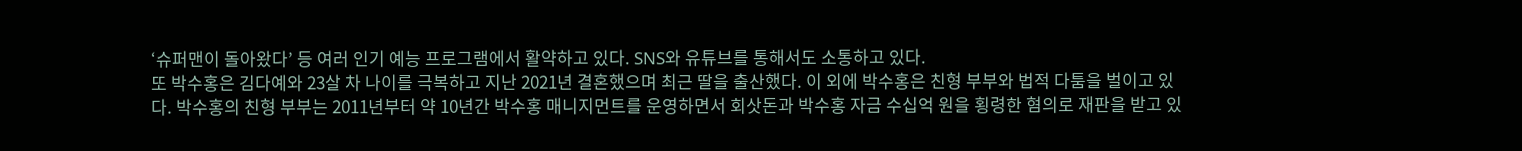‘슈퍼맨이 돌아왔다’ 등 여러 인기 예능 프로그램에서 활약하고 있다. SNS와 유튜브를 통해서도 소통하고 있다.
또 박수홍은 김다예와 23살 차 나이를 극복하고 지난 2021년 결혼했으며 최근 딸을 출산했다. 이 외에 박수홍은 친형 부부와 법적 다툼을 벌이고 있다. 박수홍의 친형 부부는 2011년부터 약 10년간 박수홍 매니지먼트를 운영하면서 회삿돈과 박수홍 자금 수십억 원을 횡령한 혐의로 재판을 받고 있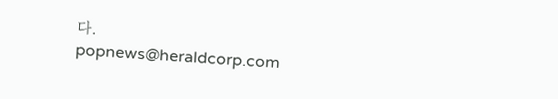다.
popnews@heraldcorp.com